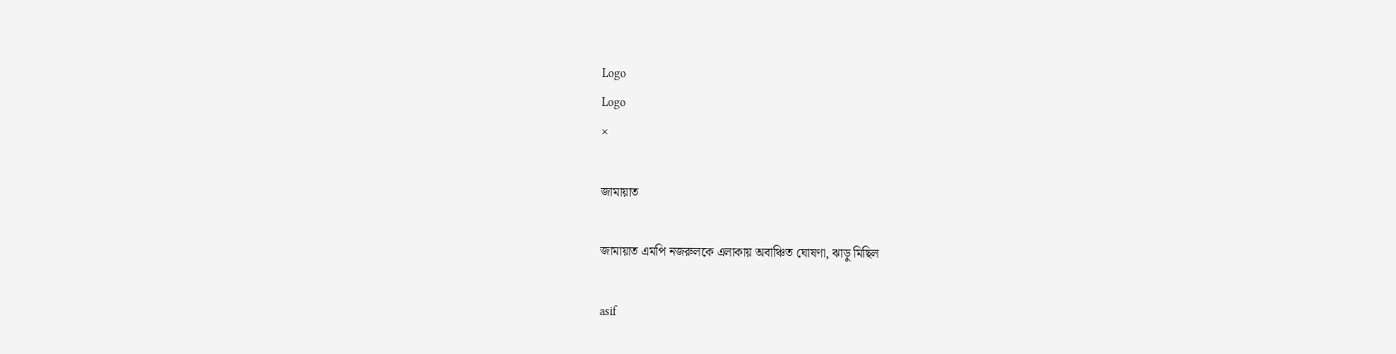Logo
Logo
×

জামায়াত

জামায়াত এমপি নজরুলকে এলাকায় অবাঞ্চিত ঘোষণা, ঝাড়ু মিছিল

asif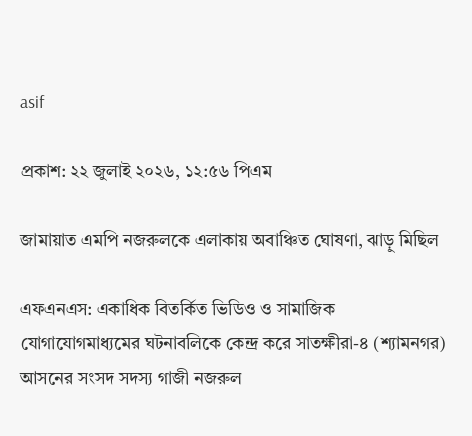asif

প্রকাশ: ২২ জুলাই ২০২৬, ১২:৫৬ পিএম

জামায়াত এমপি নজরুলকে এলাকায় অবাঞ্চিত ঘোষণা, ঝাড়ু মিছিল

এফএনএস: একাধিক বিতর্কিত ভিডিও ও সামাজিক যোগাযোগমাধ্যমের ঘটনাবলিকে কেন্দ্র করে সাতক্ষীরা-৪ (শ্যামনগর) আসনের সংসদ সদস্য গাজী নজরুল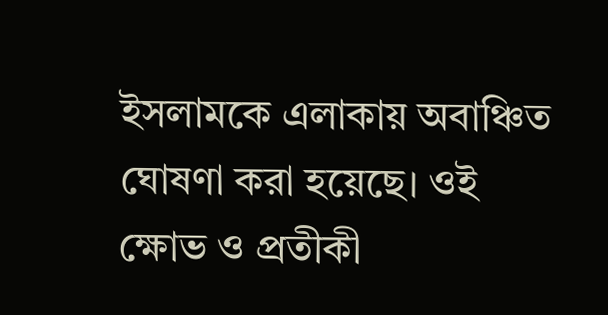ইসলামকে এলাকায় অবাঞ্চিত ঘোষণা করা হয়েছে। ওই ক্ষোভ ও প্রতীকী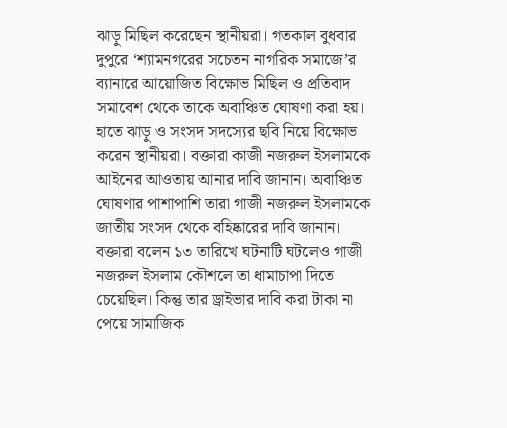ঝাড়ু মিছিল করেছেন স্থানীয়রা। গতকাল বুধবার দুপুরে ‘শ্যামনগরের সচেতন নাগরিক সমাজে’র ব্যানারে আয়োজিত বিক্ষোভ মিছিল ও প্রতিবাদ সমাবেশ থেকে তাকে অবাঞ্চিত ঘোষণা করা হয়। হাতে ঝাড়ু ও সংসদ সদস্যের ছবি নিয়ে বিক্ষোভ করেন স্থানীয়রা। বক্তারা কাজী নজরুল ইসলামকে আইনের আওতায় আনার দাবি জানান। অবাঞ্চিত ঘোষণার পাশাপাশি তারা গাজী নজরুল ইসলামকে জাতীয় সংসদ থেকে বহিষ্কারের দাবি জানান। বক্তারা বলেন ১৩ তারিখে ঘটনাটি ঘটলেও গাজী নজরুল ইসলাম কৌশলে তা ধামাচাপা দিতে চেয়েছিল। কিন্তু তার ড্রাইভার দাবি করা টাকা না পেয়ে সামাজিক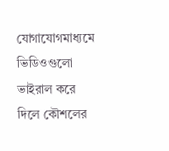যোগাযোগমাধ্যমে ভিডিওগুলো ভাইরাল করে দিলে কৌশলের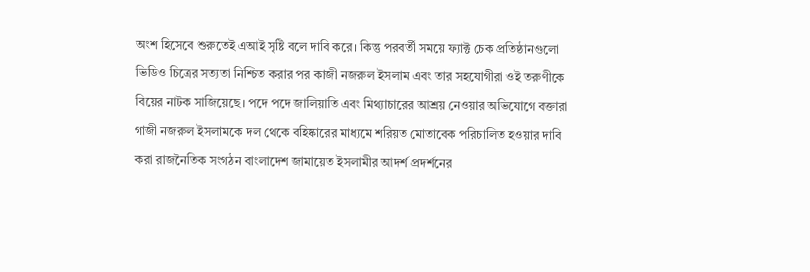অংশ হিসেবে শুরুতেই এআই সৃষ্টি বলে দাবি করে। কিন্তু পরবর্তী সময়ে ফ্যাক্ট চেক প্রতিষ্ঠানগুলো ভিডিও চিত্রের সত্যতা নিশ্চিত করার পর কাজী নজরুল ইসলাম এবং তার সহযোগীরা ওই তরুণীকে বিয়ের নাটক সাজিয়েছে। পদে পদে জালিয়াতি এবং মিথ্যাচারের আশ্রয় নেওয়ার অভিযোগে বক্তারা গাজী নজরুল ইসলামকে দল থেকে বহিষ্কারের মাধ্যমে শরিয়ত মোতাবেক পরিচালিত হওয়ার দাবি করা রাজনৈতিক সংগঠন বাংলাদেশ জামায়েত ইসলামীর আদর্শ প্রদর্শনের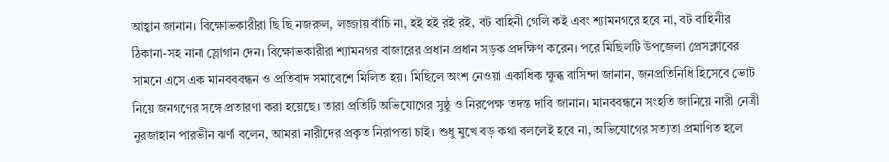আহ্বান জানান। বিক্ষোভকারীরা ছি ছি নজরুল, লজ্জায় বাঁচি না, হই হই রই রই, বট বাহিনী গেলি কই এবং শ্যামনগরে হবে না, বট বাহিনীর ঠিকানা-সহ নানা স্লোগান দেন। বিক্ষোভকারীরা শ্যামনগর বাজারের প্রধান প্রধান সড়ক প্রদক্ষিণ করেন। পরে মিছিলটি উপজেলা প্রেসক্লাবের সামনে এসে এক মানবববন্ধন ও প্রতিবাদ সমাবেশে মিলিত হয়। মিছিলে অংশ নেওয়া একাধিক ক্ষুব্ধ বাসিন্দা জানান, জনপ্রতিনিধি হিসেবে ভোট নিয়ে জনগণের সঙ্গে প্রতারণা করা হয়েছে। তারা প্রতিটি অভিযোগের সুষ্ঠু ও নিরপেক্ষ তদন্ত দাবি জানান। মানববন্ধনে সংহতি জানিয়ে নারী নেত্রী নুরজাহান পারভীন ঝর্ণা বলেন, আমরা নারীদের প্রকৃত নিরাপত্তা চাই। শুধু মুখে বড় কথা বললেই হবে না, অভিযোগের সত্যতা প্রমাণিত হলে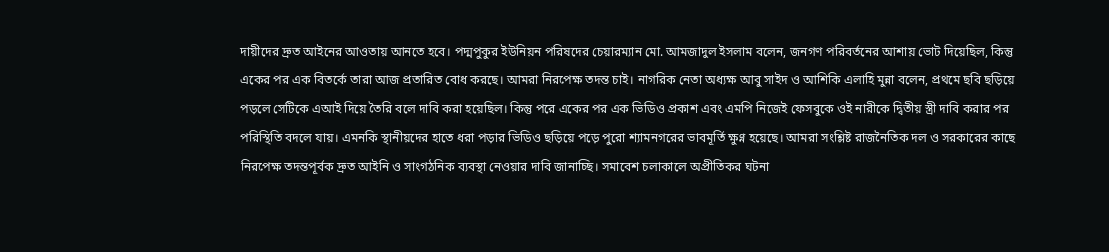দায়ীদের দ্রুত আইনের আওতায় আনতে হবে। পদ্মপুকুর ইউনিয়ন পরিষদের চেয়ারম্যান মো. আমজাদুল ইসলাম বলেন, জনগণ পরিবর্তনের আশায় ভোট দিয়েছিল, কিন্তু একের পর এক বিতর্কে তারা আজ প্রতারিত বোধ করছে। আমরা নিরপেক্ষ তদন্ত চাই। নাগরিক নেতা অধ্যক্ষ আবু সাইদ ও আশিকি এলাহি মুন্না বলেন, প্রথমে ছবি ছড়িয়ে পড়লে সেটিকে এআই দিয়ে তৈরি বলে দাবি করা হয়েছিল। কিন্তু পরে একের পর এক ভিডিও প্রকাশ এবং এমপি নিজেই ফেসবুকে ওই নারীকে দ্বিতীয় স্ত্রী দাবি করার পর পরিস্থিতি বদলে যায়। এমনকি স্থানীয়দের হাতে ধরা পড়ার ভিডিও ছড়িয়ে পড়ে পুরো শ্যামনগরের ভাবমূর্তি ক্ষুণ্ন হয়েছে। আমরা সংশ্লিষ্ট রাজনৈতিক দল ও সরকারের কাছে নিরপেক্ষ তদন্তপূর্বক দ্রুত আইনি ও সাংগঠনিক ব্যবস্থা নেওয়ার দাবি জানাচ্ছি। সমাবেশ চলাকালে অপ্রীতিকর ঘটনা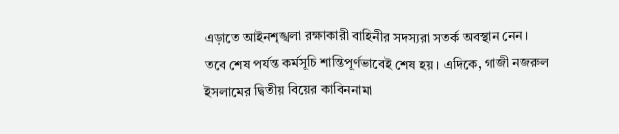এড়াতে আইনশৃঙ্খলা রক্ষাকারী বাহিনীর সদস্যরা সতর্ক অবস্থান নেন। তবে শেষ পর্যন্ত কর্মসূচি শান্তিপূর্ণভাবেই শেষ হয়। এদিকে, গাজী নজরুল ইসলামের দ্বিতীয় বিয়ের কাবিননামা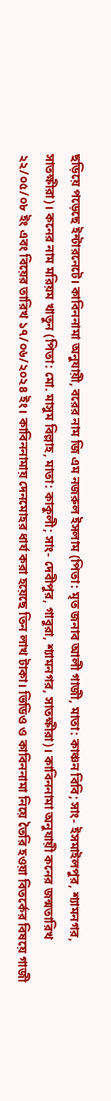ছড়িয়ে পড়েছে ইন্টারনেটে। কাবিননামা অনুযায়ী, বরের নাম জি এম নজরুল ইসলাম (পিতা: মৃত জনাব আলী গাজী, মাতা: কাঞ্চন বিবি; সাং- ইসমাইলপুর, শ্যামনগর, সাতক্ষীরা)। কনের নাম মরিয়ম খাতুন (পিতা: মো. মাসুম বিল্লাহ, মাতা: কাকুলী; সাং- দেবীপুর, গাবুরা, শ্যামনগর, সাতক্ষীরা)। কাবিননামা অনুযায়ী কনের জন্মতারিখ ২২/০৫/০৮ ইং এবং বিয়ের তারিখ ১৭/০৬/২০২৪ ইং। কাবিননামায় দেনমোহর ধার্য করা হয়েছে তিন লাখ টাকা। ভিডিও ও কাবিননামা নিয়ে তৈরি হওয়া বিতর্কের বিষয়ে গাজী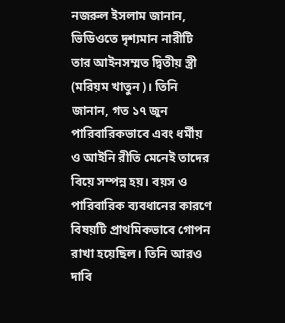নজরুল ইসলাম জানান, ভিডিওতে দৃশ্যমান নারীটি তার আইনসম্মত দ্বিতীয় স্ত্রী (মরিয়ম খাতুন)। তিনি জানান, গত ১৭ জুন পারিবারিকভাবে এবং ধর্মীয় ও আইনি রীতি মেনেই তাদের বিয়ে সম্পন্ন হয়। বয়স ও পারিবারিক ব্যবধানের কারণে বিষয়টি প্রাথমিকভাবে গোপন রাখা হয়েছিল। তিনি আরও দাবি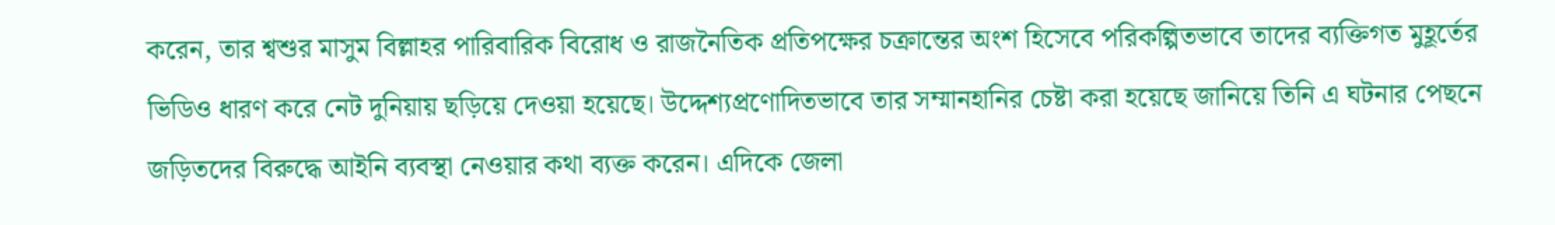করেন, তার শ্বশুর মাসুম বিল্লাহর পারিবারিক বিরোধ ও রাজনৈতিক প্রতিপক্ষের চক্রান্তের অংশ হিসেবে পরিকল্পিতভাবে তাদের ব্যক্তিগত মুহূর্তের ভিডিও ধারণ করে নেট দুনিয়ায় ছড়িয়ে দেওয়া হয়েছে। উদ্দেশ্যপ্রণোদিতভাবে তার সম্মানহানির চেষ্টা করা হয়েছে জানিয়ে তিনি এ ঘটনার পেছনে জড়িতদের বিরুদ্ধে আইনি ব্যবস্থা নেওয়ার কথা ব্যক্ত করেন। এদিকে জেলা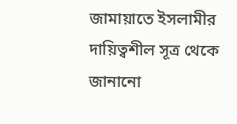জামায়াতে ইসলামীর দায়িত্বশীল সূত্র থেকে জানানো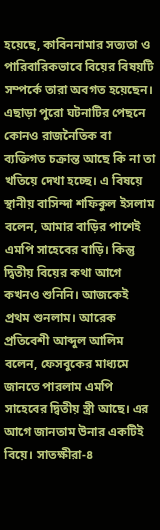হয়েছে, কাবিননামার সত্যতা ও পারিবারিকভাবে বিয়ের বিষয়টি সম্পর্কে তারা অবগত হয়েছেন। এছাড়া পুরো ঘটনাটির পেছনে কোনও রাজনৈতিক বা ব্যক্তিগত চক্রান্ত আছে কি না তা খতিয়ে দেখা হচ্ছে। এ বিষয়ে স্থানীয় বাসিন্দা শফিকুল ইসলাম বলেন, আমার বাড়ির পাশেই এমপি সাহেবের বাড়ি। কিন্তু দ্বিতীয় বিয়ের কথা আগে কখনও শুনিনি। আজকেই প্রথম শুনলাম। আরেক প্রতিবেশী আব্দুল আলিম বলেন, ফেসবুকের মাধ্যমে জানতে পারলাম এমপি সাহেবের দ্বিতীয় স্ত্রী আছে। এর আগে জানতাম উনার একটিই বিয়ে। সাতক্ষীরা-৪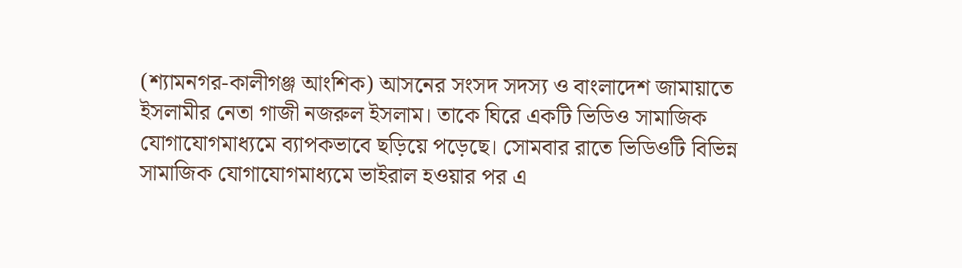(শ্যামনগর-কালীগঞ্জ আংশিক) আসনের সংসদ সদস্য ও বাংলাদেশ জামায়াতে ইসলামীর নেতা গাজী নজরুল ইসলাম। তাকে ঘিরে একটি ভিডিও সামাজিক যোগাযোগমাধ্যমে ব্যাপকভাবে ছড়িয়ে পড়েছে। সোমবার রাতে ভিডিওটি বিভিন্ন সামাজিক যোগাযোগমাধ্যমে ভাইরাল হওয়ার পর এ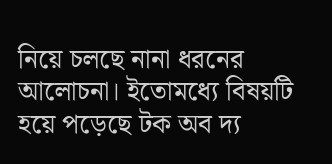নিয়ে চলছে নানা ধরনের আলোচনা। ইতোমধ্যে বিষয়টি হয়ে পড়েছে টক অব দ্য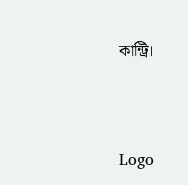কান্ট্রি।



Logo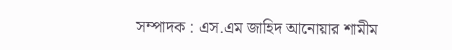সম্পাদক : এস.এম জাহিদ আনোয়ার শামীম